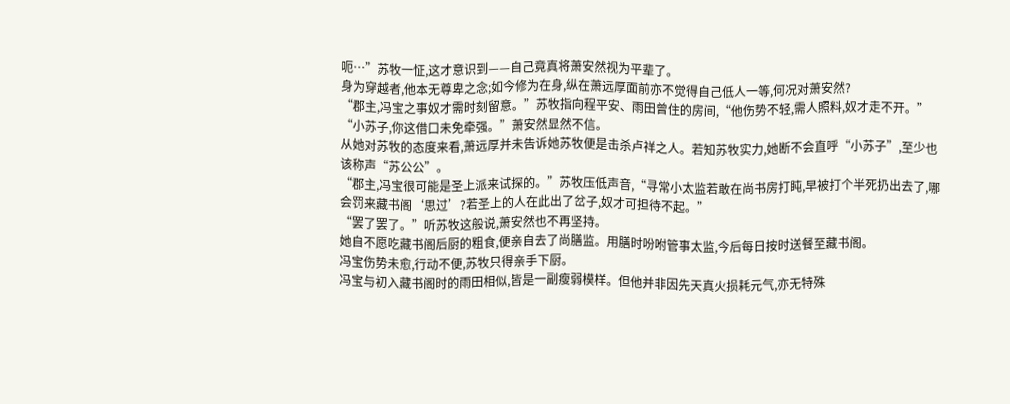呃…”苏牧一怔,这才意识到——自己竟真将萧安然视为平辈了。
身为穿越者,他本无尊卑之念;如今修为在身,纵在萧远厚面前亦不觉得自己低人一等,何况对萧安然?
“郡主,冯宝之事奴才需时刻留意。”苏牧指向程平安、雨田曾住的房间,“他伤势不轻,需人照料,奴才走不开。”
“小苏子,你这借口未免牵强。”萧安然显然不信。
从她对苏牧的态度来看,萧远厚并未告诉她苏牧便是击杀卢祥之人。若知苏牧实力,她断不会直呼“小苏子”,至少也该称声“苏公公”。
“郡主,冯宝很可能是圣上派来试探的。”苏牧压低声音,“寻常小太监若敢在尚书房打盹,早被打个半死扔出去了,哪会罚来藏书阁‘思过’?若圣上的人在此出了岔子,奴才可担待不起。”
“罢了罢了。”听苏牧这般说,萧安然也不再坚持。
她自不愿吃藏书阁后厨的粗食,便亲自去了尚膳监。用膳时吩咐管事太监,今后每日按时送餐至藏书阁。
冯宝伤势未愈,行动不便,苏牧只得亲手下厨。
冯宝与初入藏书阁时的雨田相似,皆是一副瘦弱模样。但他并非因先天真火损耗元气,亦无特殊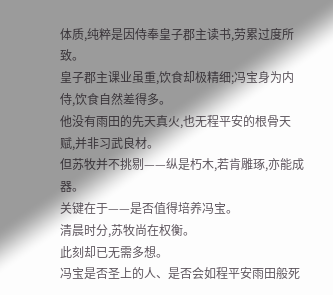体质,纯粹是因侍奉皇子郡主读书,劳累过度所致。
皇子郡主课业虽重,饮食却极精细;冯宝身为内侍,饮食自然差得多。
他没有雨田的先天真火,也无程平安的根骨天赋,并非习武良材。
但苏牧并不挑剔——纵是朽木,若肯雕琢,亦能成器。
关键在于——是否值得培养冯宝。
清晨时分,苏牧尚在权衡。
此刻却已无需多想。
冯宝是否圣上的人、是否会如程平安雨田般死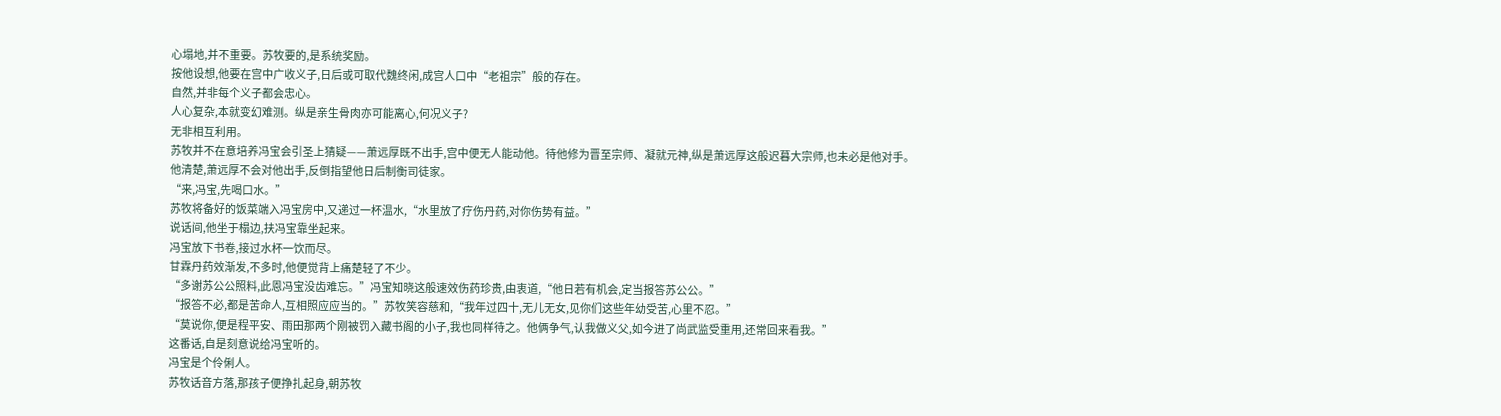心塌地,并不重要。苏牧要的,是系统奖励。
按他设想,他要在宫中广收义子,日后或可取代魏终闲,成宫人口中“老祖宗”般的存在。
自然,并非每个义子都会忠心。
人心复杂,本就变幻难测。纵是亲生骨肉亦可能离心,何况义子?
无非相互利用。
苏牧并不在意培养冯宝会引圣上猜疑——萧远厚既不出手,宫中便无人能动他。待他修为晋至宗师、凝就元神,纵是萧远厚这般迟暮大宗师,也未必是他对手。
他清楚,萧远厚不会对他出手,反倒指望他日后制衡司徒家。
“来,冯宝,先喝口水。”
苏牧将备好的饭菜端入冯宝房中,又递过一杯温水,“水里放了疗伤丹药,对你伤势有益。”
说话间,他坐于榻边,扶冯宝靠坐起来。
冯宝放下书卷,接过水杯一饮而尽。
甘霖丹药效渐发,不多时,他便觉背上痛楚轻了不少。
“多谢苏公公照料,此恩冯宝没齿难忘。”冯宝知晓这般速效伤药珍贵,由衷道,“他日若有机会,定当报答苏公公。”
“报答不必,都是苦命人,互相照应应当的。”苏牧笑容慈和,“我年过四十,无儿无女,见你们这些年幼受苦,心里不忍。”
“莫说你,便是程平安、雨田那两个刚被罚入藏书阁的小子,我也同样待之。他俩争气,认我做义父,如今进了尚武监受重用,还常回来看我。”
这番话,自是刻意说给冯宝听的。
冯宝是个伶俐人。
苏牧话音方落,那孩子便挣扎起身,朝苏牧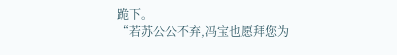跪下。
“若苏公公不弃,冯宝也愿拜您为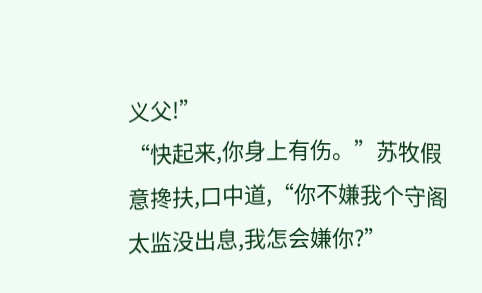义父!”
“快起来,你身上有伤。”苏牧假意搀扶,口中道,“你不嫌我个守阁太监没出息,我怎会嫌你?”